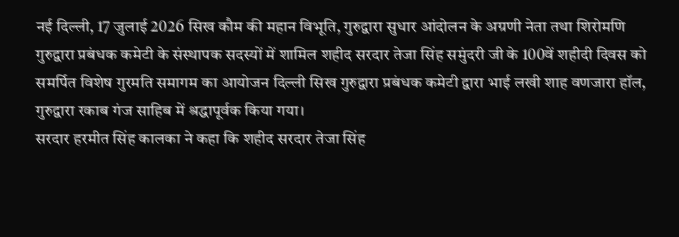नई दिल्ली, 17 जुलाई 2026 सिख कौम की महान विभूति, गुरुद्वारा सुधार आंदोलन के अग्रणी नेता तथा शिरोमणि गुरुद्वारा प्रबंधक कमेटी के संस्थापक सदस्यों में शामिल शहीद सरदार तेजा सिंह समुंदरी जी के 100वें शहीदी दिवस को समर्पित विशेष गुरमति समागम का आयोजन दिल्ली सिख गुरुद्वारा प्रबंधक कमेटी द्वारा भाई लखी शाह वणजारा हॉल, गुरुद्वारा रकाब गंज साहिब में श्रद्धापूर्वक किया गया।
सरदार हरमीत सिंह कालका ने कहा कि शहीद सरदार तेजा सिंह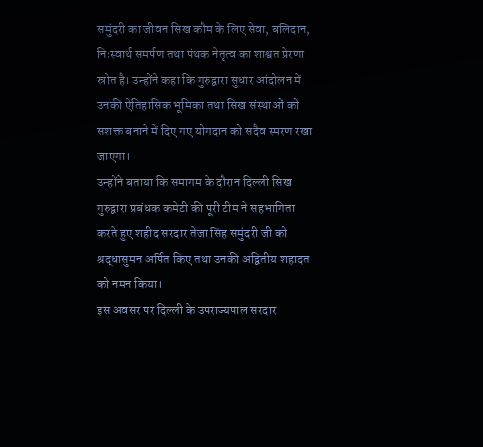समुंदरी का जीवन सिख कौम के लिए सेवा, बलिदान, निःस्वार्थ समर्पण तथा पंथक नेतृत्व का शाश्वत प्रेरणा स्रोत है। उन्होंने कहा कि गुरुद्वारा सुधार आंदोलन में उनकी ऐतिहासिक भूमिका तथा सिख संस्थाओं को सशक्त बनाने में दिए गए योगदान को सदैव स्मरण रखा जाएगा।
उन्होंने बताया कि समागम के दौरान दिल्ली सिख गुरुद्वारा प्रबंधक कमेटी की पूरी टीम ने सहभागिता करते हुए शहीद सरदार तेजा सिंह समुंदरी जी को श्रद्धासुमन अर्पित किए तथा उनकी अद्वितीय शहादत को नमन किया।
इस अवसर पर दिल्ली के उपराज्यपाल सरदार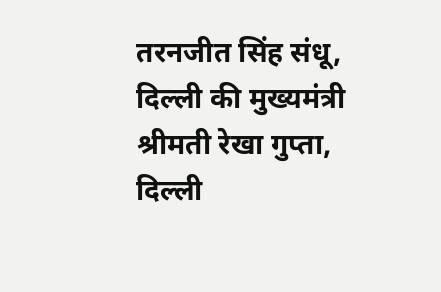तरनजीत सिंह संधू, दिल्ली की मुख्यमंत्री श्रीमती रेखा गुप्ता, दिल्ली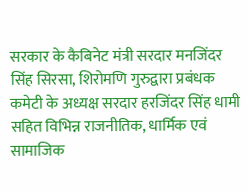सरकार के कैबिनेट मंत्री सरदार मनजिंदर सिंह सिरसा, शिरोमणि गुरुद्वारा प्रबंधक कमेटी के अध्यक्ष सरदार हरजिंदर सिंह धामी सहित विभिन्न राजनीतिक, धार्मिक एवं सामाजिक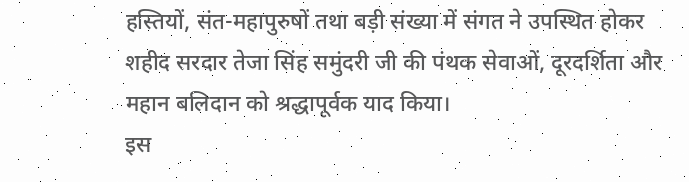हस्तियों, संत-महापुरुषों तथा बड़ी संख्या में संगत ने उपस्थित होकर शहीद सरदार तेजा सिंह समुंदरी जी की पंथक सेवाओं, दूरदर्शिता और महान बलिदान को श्रद्धापूर्वक याद किया।
इस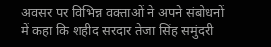अवसर पर विभिन्न वक्ताओं ने अपने संबोधनों में कहा कि शहीद सरदार तेजा सिंह समुंदरी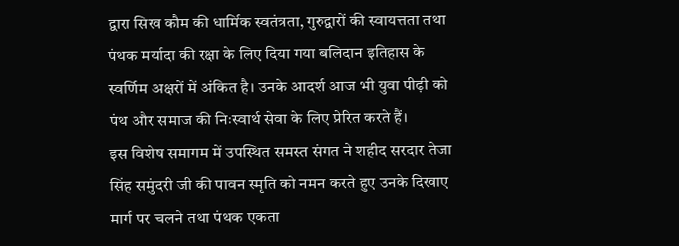द्वारा सिख कौम की धार्मिक स्वतंत्रता, गुरुद्वारों की स्वायत्तता तथा पंथक मर्यादा की रक्षा के लिए दिया गया बलिदान इतिहास के स्वर्णिम अक्षरों में अंकित है। उनके आदर्श आज भी युवा पीढ़ी को पंथ और समाज की निःस्वार्थ सेवा के लिए प्रेरित करते हैं।
इस विशेष समागम में उपस्थित समस्त संगत ने शहीद सरदार तेजा सिंह समुंदरी जी की पावन स्मृति को नमन करते हुए उनके दिखाए मार्ग पर चलने तथा पंथक एकता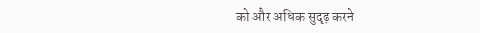को और अधिक सुदृढ़ करने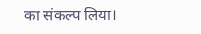का संकल्प लिया।